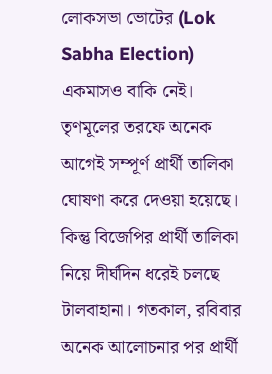লোকসভা ভোটের (Lok Sabha Election) একমাসও বাকি নেই। তৃণমূলের তরফে অনেক আগেই সম্পূর্ণ প্রার্থী তালিকা ঘোষণা করে দেওয়া হয়েছে। কিন্তু বিজেপির প্রার্থী তালিকা নিয়ে দীর্ঘদিন ধরেই চলছে টালবাহানা। গতকাল, রবিবার অনেক আলোচনার পর প্রার্থী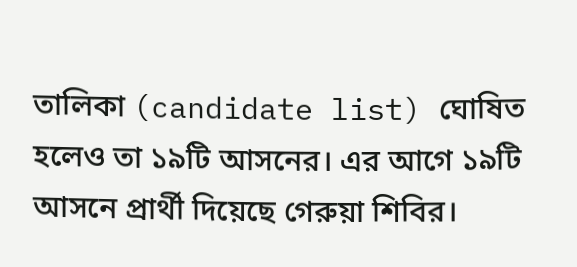তালিকা (candidate list) ঘোষিত হলেও তা ১৯টি আসনের। এর আগে ১৯টি আসনে প্রার্থী দিয়েছে গেরুয়া শিবির।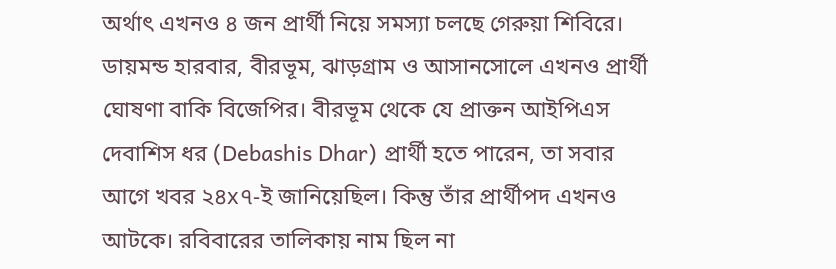অর্থাৎ এখনও ৪ জন প্রার্থী নিয়ে সমস্যা চলছে গেরুয়া শিবিরে।
ডায়মন্ড হারবার, বীরভূম, ঝাড়গ্রাম ও আসানসোলে এখনও প্রার্থী ঘোষণা বাকি বিজেপির। বীরভূম থেকে যে প্রাক্তন আইপিএস দেবাশিস ধর (Debashis Dhar) প্রার্থী হতে পারেন, তা সবার আগে খবর ২৪x৭-ই জানিয়েছিল। কিন্তু তাঁর প্রার্থীপদ এখনও আটকে। রবিবারের তালিকায় নাম ছিল না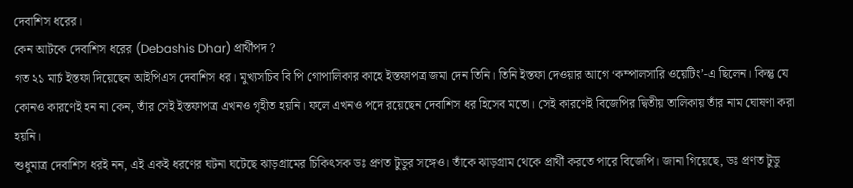দেবাশিস ধরের।
কেন আটকে দেবাশিস ধরের (Debashis Dhar) প্রার্থীপদ ?
গত ২১ মার্চ ইস্তফা দিয়েছেন আইপিএস দেবাশিস ধর। মুখ্যসচিব বি পি গোপালিকার কাহে ইস্তফাপত্র জমা দেন তিনি। তিনি ইস্তফা দেওয়ার আগে ‘কম্পালসারি ওয়েটিং’-এ ছিলেন। কিন্তু যে কোনও কারণেই হন না কেন, তাঁর সেই ইস্তফাপত্র এখনও গৃহীত হয়নি। ফলে এখনও পদে রয়েছেন দেবাশিস ধর হিসেব মতো। সেই কারণেই বিজেপির দ্বিতীয় তালিকায় তাঁর নাম ঘোষণা করা হয়নি।
শুধুমাত্র দেবাশিস ধরই নন, এই একই ধরণের ঘটনা ঘটেছে ঝাড়গ্রামের চিকিৎসক ডঃ প্রণত টুডুর সঙ্গেও। তাঁকে ঝাড়গ্রাম থেকে প্রার্থী করতে পারে বিজেপি। জানা গিয়েছে, ডঃ প্রণত টুডু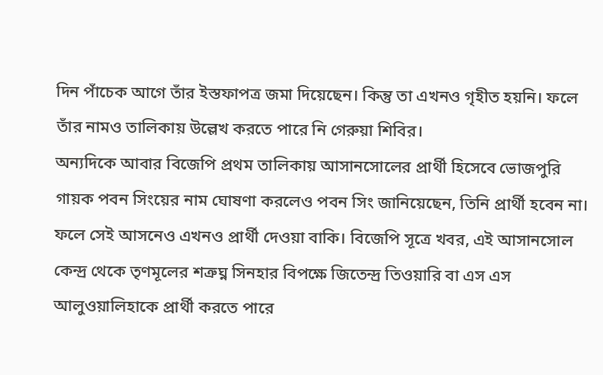দিন পাঁচেক আগে তাঁর ইস্তফাপত্র জমা দিয়েছেন। কিন্তু তা এখনও গৃহীত হয়নি। ফলে তাঁর নামও তালিকায় উল্লেখ করতে পারে নি গেরুয়া শিবির।
অন্যদিকে আবার বিজেপি প্রথম তালিকায় আসানসোলের প্রার্থী হিসেবে ভোজপুরি গায়ক পবন সিংয়ের নাম ঘোষণা করলেও পবন সিং জানিয়েছেন, তিনি প্রার্থী হবেন না। ফলে সেই আসনেও এখনও প্রার্থী দেওয়া বাকি। বিজেপি সূত্রে খবর, এই আসানসোল কেন্দ্র থেকে তৃণমূলের শত্রুঘ্ন সিনহার বিপক্ষে জিতেন্দ্র তিওয়ারি বা এস এস আলুওয়ালিহাকে প্রার্থী করতে পারে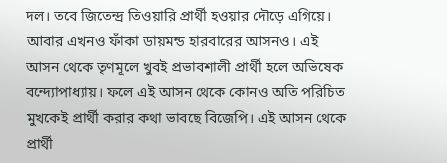দল। তবে জিতেন্দ্র তিওয়ারি প্রার্থী হওয়ার দৌড়ে এগিয়ে।
আবার এখনও ফাঁকা ডায়মন্ড হারবারের আসনও। এই আসন থেকে তৃণমূলে খুবই প্রভাবশালী প্রার্থী হলে অভিষেক বন্দ্যোপাধ্যায়। ফলে এই আসন থেকে কোনও অতি পরিচিত মুখকেই প্রার্থী করার কথা ভাবছে বিজেপি। এই আসন থেকে প্রার্থী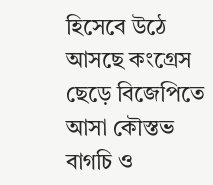হিসেবে উঠে আসছে কংগ্রেস ছেড়ে বিজেপিতে আসা কৌস্তভ বাগচি ও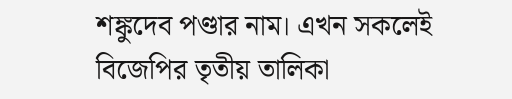শঙ্কুদেব পণ্ডার নাম। এখন সকলেই বিজেপির তৃতীয় তালিকা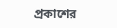প্রকাশের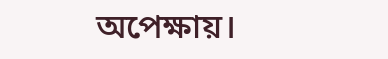অপেক্ষায়।